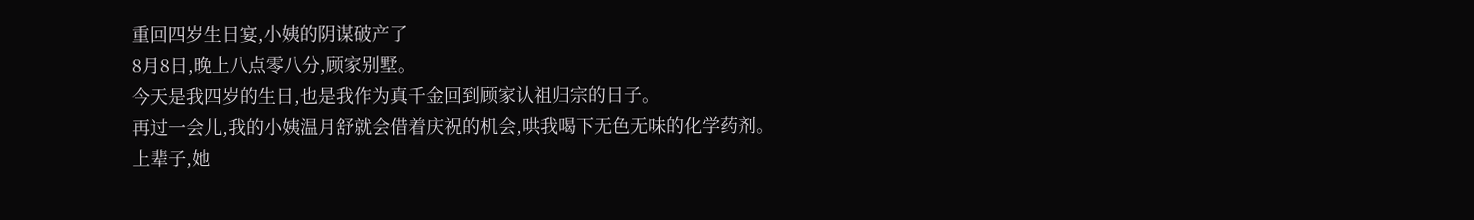重回四岁生日宴,小姨的阴谋破产了
8月8日,晚上八点零八分,顾家别墅。
今天是我四岁的生日,也是我作为真千金回到顾家认祖归宗的日子。
再过一会儿,我的小姨温月舒就会借着庆祝的机会,哄我喝下无色无味的化学药剂。
上辈子,她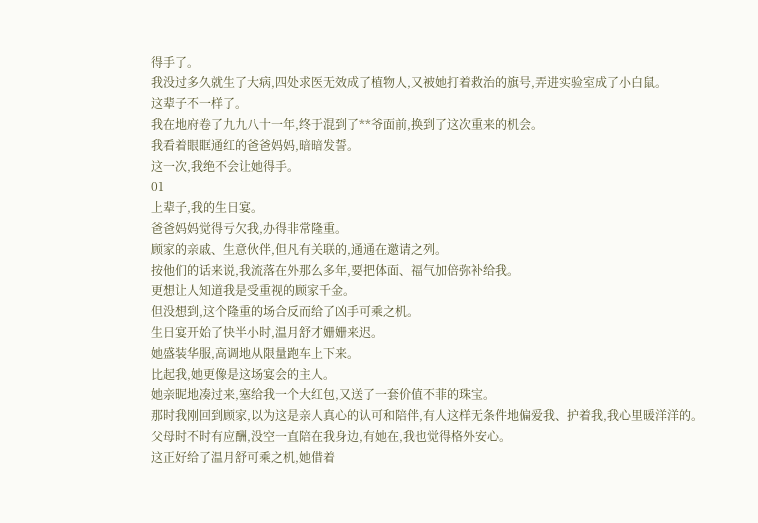得手了。
我没过多久就生了大病,四处求医无效成了植物人,又被她打着救治的旗号,弄进实验室成了小白鼠。
这辈子不一样了。
我在地府卷了九九八十一年,终于混到了**爷面前,换到了这次重来的机会。
我看着眼眶通红的爸爸妈妈,暗暗发誓。
这一次,我绝不会让她得手。
01
上辈子,我的生日宴。
爸爸妈妈觉得亏欠我,办得非常隆重。
顾家的亲戚、生意伙伴,但凡有关联的,通通在邀请之列。
按他们的话来说,我流落在外那么多年,要把体面、福气加倍弥补给我。
更想让人知道我是受重视的顾家千金。
但没想到,这个隆重的场合反而给了凶手可乘之机。
生日宴开始了快半小时,温月舒才姗姗来迟。
她盛装华服,高调地从限量跑车上下来。
比起我,她更像是这场宴会的主人。
她亲昵地凑过来,塞给我一个大红包,又送了一套价值不菲的珠宝。
那时我刚回到顾家,以为这是亲人真心的认可和陪伴,有人这样无条件地偏爱我、护着我,我心里暖洋洋的。
父母时不时有应酬,没空一直陪在我身边,有她在,我也觉得格外安心。
这正好给了温月舒可乘之机,她借着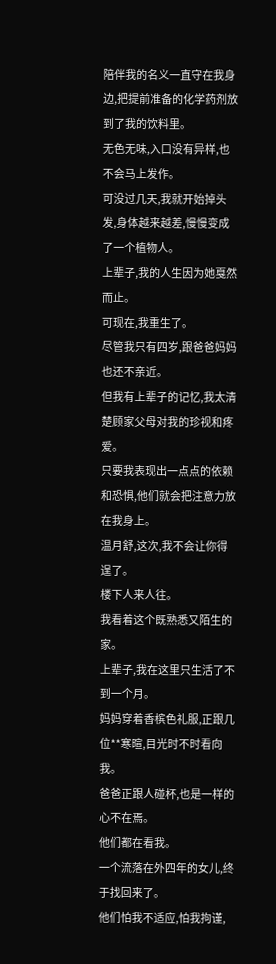陪伴我的名义一直守在我身边,把提前准备的化学药剂放到了我的饮料里。
无色无味,入口没有异样,也不会马上发作。
可没过几天,我就开始掉头发,身体越来越差,慢慢变成了一个植物人。
上辈子,我的人生因为她戛然而止。
可现在,我重生了。
尽管我只有四岁,跟爸爸妈妈也还不亲近。
但我有上辈子的记忆,我太清楚顾家父母对我的珍视和疼爱。
只要我表现出一点点的依赖和恐惧,他们就会把注意力放在我身上。
温月舒,这次,我不会让你得逞了。
楼下人来人往。
我看着这个既熟悉又陌生的家。
上辈子,我在这里只生活了不到一个月。
妈妈穿着香槟色礼服,正跟几位**寒暄,目光时不时看向我。
爸爸正跟人碰杯,也是一样的心不在焉。
他们都在看我。
一个流落在外四年的女儿,终于找回来了。
他们怕我不适应,怕我拘谨,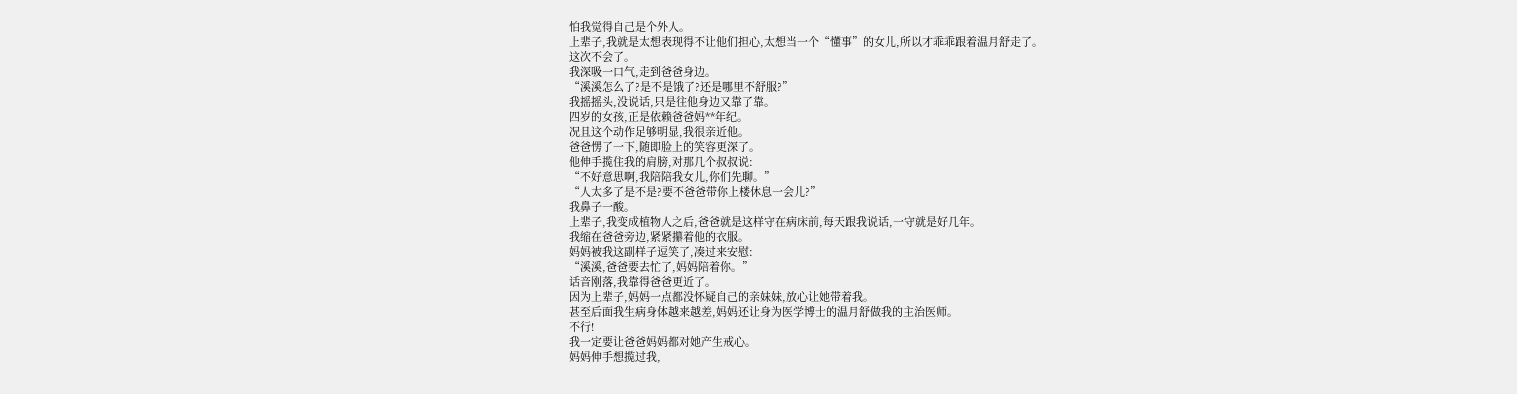怕我觉得自己是个外人。
上辈子,我就是太想表现得不让他们担心,太想当一个“懂事”的女儿,所以才乖乖跟着温月舒走了。
这次不会了。
我深吸一口气,走到爸爸身边。
“溪溪怎么了?是不是饿了?还是哪里不舒服?”
我摇摇头,没说话,只是往他身边又靠了靠。
四岁的女孩,正是依赖爸爸妈**年纪。
况且这个动作足够明显,我很亲近他。
爸爸愣了一下,随即脸上的笑容更深了。
他伸手揽住我的肩膀,对那几个叔叔说:
“不好意思啊,我陪陪我女儿,你们先聊。”
“人太多了是不是?要不爸爸带你上楼休息一会儿?”
我鼻子一酸。
上辈子,我变成植物人之后,爸爸就是这样守在病床前,每天跟我说话,一守就是好几年。
我缩在爸爸旁边,紧紧攥着他的衣服。
妈妈被我这副样子逗笑了,凑过来安慰:
“溪溪,爸爸要去忙了,妈妈陪着你。”
话音刚落,我靠得爸爸更近了。
因为上辈子,妈妈一点都没怀疑自己的亲妹妹,放心让她带着我。
甚至后面我生病身体越来越差,妈妈还让身为医学博士的温月舒做我的主治医师。
不行!
我一定要让爸爸妈妈都对她产生戒心。
妈妈伸手想揽过我,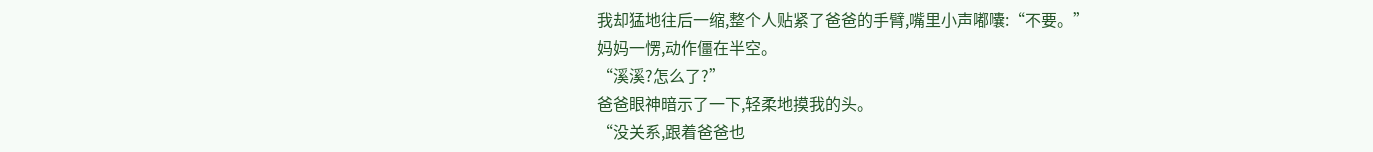我却猛地往后一缩,整个人贴紧了爸爸的手臂,嘴里小声嘟囔:“不要。”
妈妈一愣,动作僵在半空。
“溪溪?怎么了?”
爸爸眼神暗示了一下,轻柔地摸我的头。
“没关系,跟着爸爸也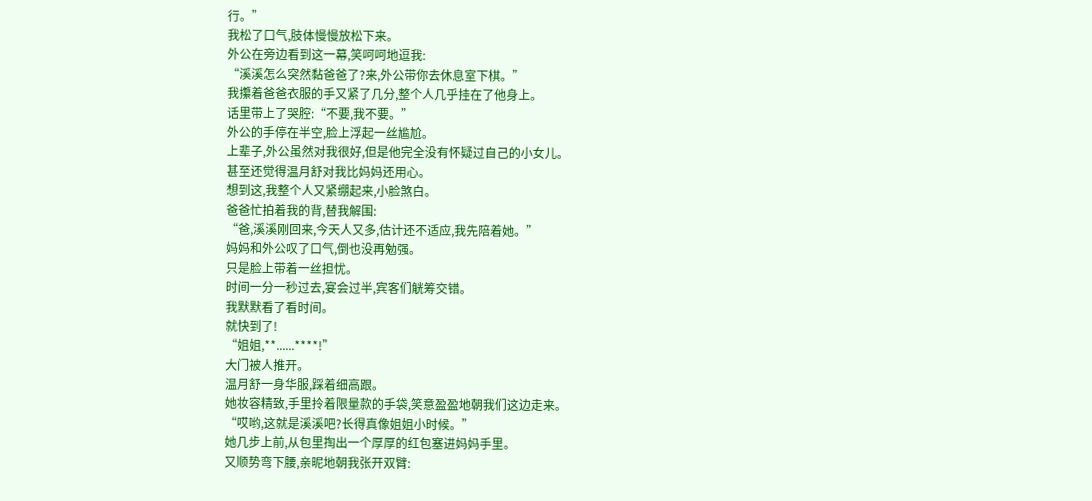行。”
我松了口气,肢体慢慢放松下来。
外公在旁边看到这一幕,笑呵呵地逗我:
“溪溪怎么突然黏爸爸了?来,外公带你去休息室下棋。”
我攥着爸爸衣服的手又紧了几分,整个人几乎挂在了他身上。
话里带上了哭腔:“不要,我不要。”
外公的手停在半空,脸上浮起一丝尴尬。
上辈子,外公虽然对我很好,但是他完全没有怀疑过自己的小女儿。
甚至还觉得温月舒对我比妈妈还用心。
想到这,我整个人又紧绷起来,小脸煞白。
爸爸忙拍着我的背,替我解围:
“爸,溪溪刚回来,今天人又多,估计还不适应,我先陪着她。”
妈妈和外公叹了口气,倒也没再勉强。
只是脸上带着一丝担忧。
时间一分一秒过去,宴会过半,宾客们觥筹交错。
我默默看了看时间。
就快到了!
“姐姐,**......****!”
大门被人推开。
温月舒一身华服,踩着细高跟。
她妆容精致,手里拎着限量款的手袋,笑意盈盈地朝我们这边走来。
“哎哟,这就是溪溪吧?长得真像姐姐小时候。”
她几步上前,从包里掏出一个厚厚的红包塞进妈妈手里。
又顺势弯下腰,亲昵地朝我张开双臂: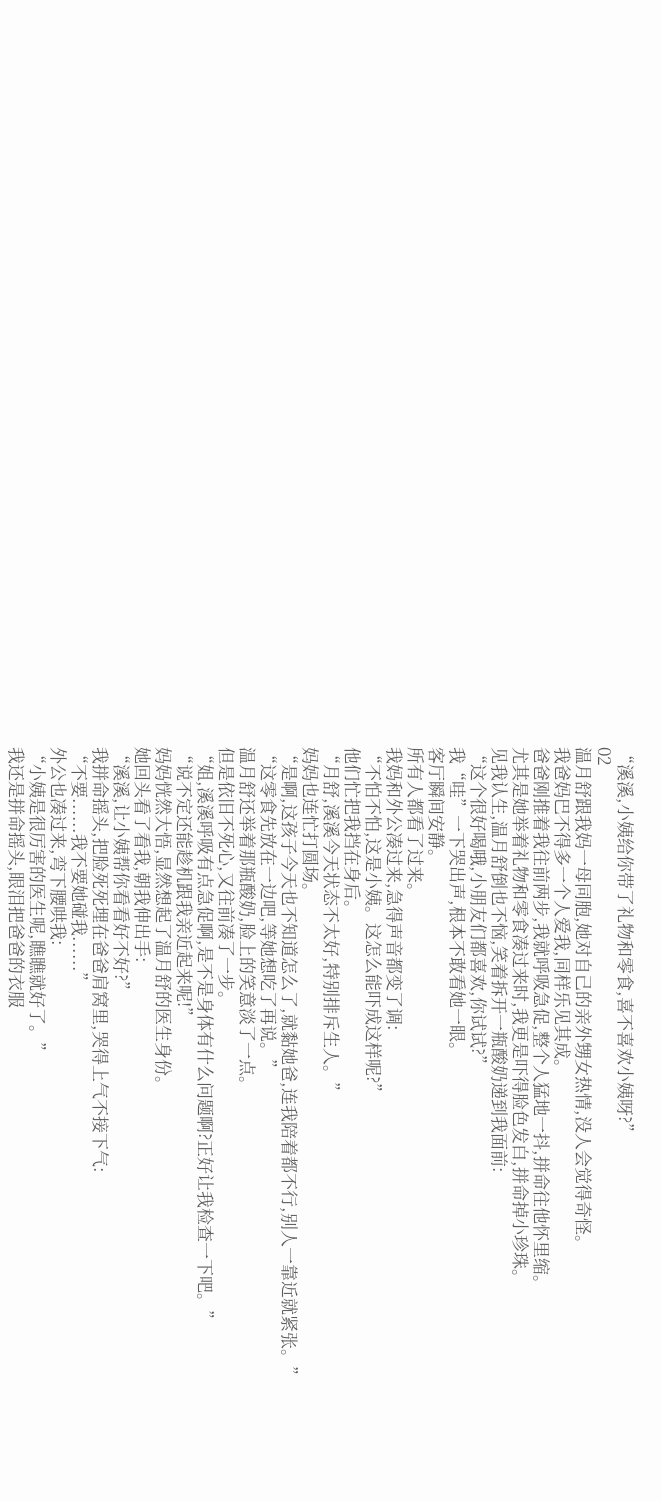“溪溪,小姨给你带了礼物和零食,喜不喜欢小姨呀?”
02
温月舒跟我妈一母同胞,她对自己的亲外甥女热情,没人会觉得奇怪。
我爸妈巴不得多一个人爱我,同样乐见其成。
爸爸刚推着我往前两步,我就呼吸急促,整个人猛地一抖,拼命往他怀里缩。
尤其是她举着礼物和零食凑过来时,我更是吓得脸色发白,拼命掉小珍珠。
见我认生,温月舒倒也不恼,笑着拆开一瓶酸奶递到我面前:
“这个很好喝哦,小朋友们都喜欢,你试试?”
我“哇”一下哭出声,根本不敢看她一眼。
客厅瞬间安静。
所有人都看了过来。
我妈和外公凑过来,急得声音都变了调:
“不怕不怕,这是小姨。这怎么能吓成这样呢?”
他们忙把我挡在身后。
“月舒,溪溪今天状态不太好,特别排斥生人。”
妈妈也连忙打圆场。
“是啊,这孩子今天也不知道怎么了,就黏她爸,连我陪着都不行,别人一靠近就紧张。”
“这零食先放在一边吧,等她想吃了再说。”
温月舒还举着那瓶酸奶,脸上的笑意淡了一点。
但是依旧不死心,又往前凑了一步。
“姐,溪溪呼吸有点急促啊,是不是身体有什么问题啊?正好让我检查一下吧。”
“说不定还能趁机跟我亲近起来呢!”
妈妈恍然大悟,显然想起了温月舒的医生身份。
她回头看了看我,朝我伸出手:
“溪溪,让小姨帮你看看好不好?”
我拼命摇头,把脸死死埋在爸爸肩窝里,哭得上气不接下气:
“不要......我不要她碰我......”
外公也凑过来,弯下腰哄我:
“小姨是很厉害的医生呢,瞧瞧就好了。”
我还是拼命摇头,眼泪把爸爸的衣服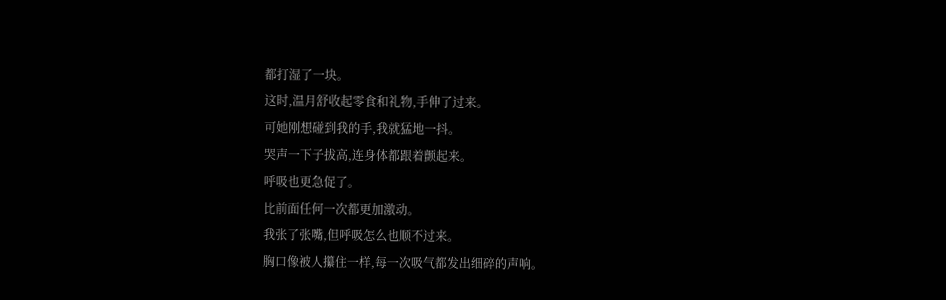都打湿了一块。
这时,温月舒收起零食和礼物,手伸了过来。
可她刚想碰到我的手,我就猛地一抖。
哭声一下子拔高,连身体都跟着颤起来。
呼吸也更急促了。
比前面任何一次都更加激动。
我张了张嘴,但呼吸怎么也顺不过来。
胸口像被人攥住一样,每一次吸气都发出细碎的声响。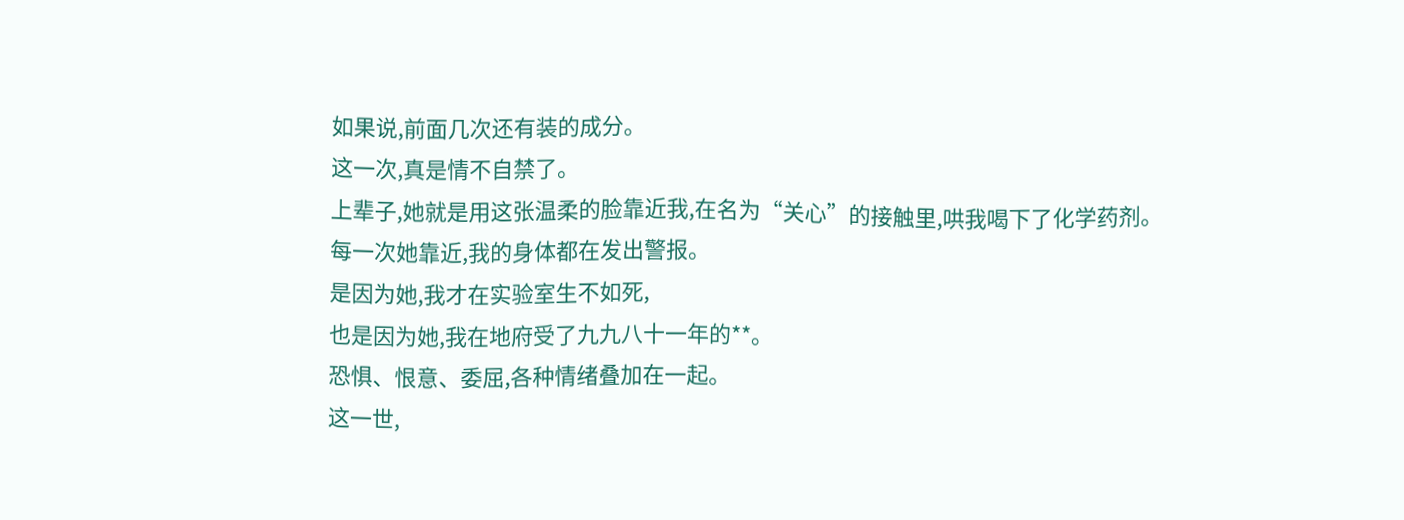如果说,前面几次还有装的成分。
这一次,真是情不自禁了。
上辈子,她就是用这张温柔的脸靠近我,在名为“关心”的接触里,哄我喝下了化学药剂。
每一次她靠近,我的身体都在发出警报。
是因为她,我才在实验室生不如死,
也是因为她,我在地府受了九九八十一年的**。
恐惧、恨意、委屈,各种情绪叠加在一起。
这一世,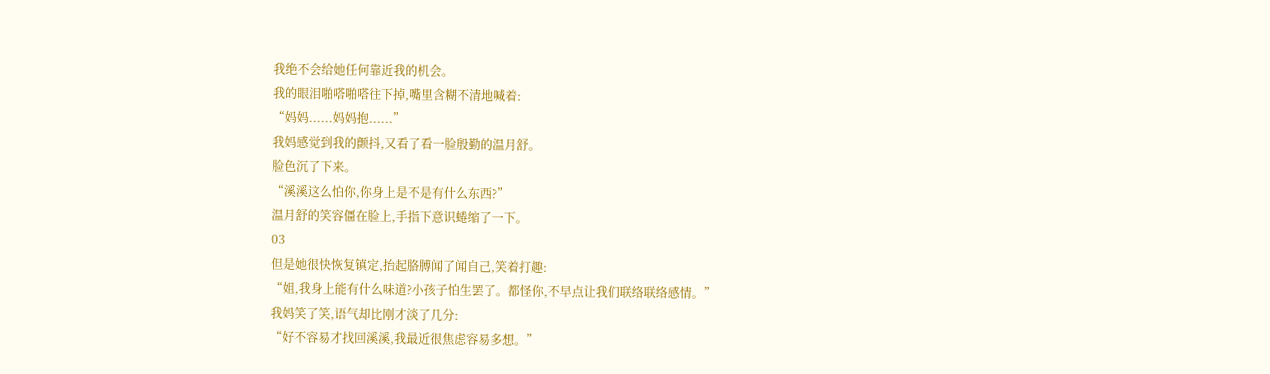我绝不会给她任何靠近我的机会。
我的眼泪啪嗒啪嗒往下掉,嘴里含糊不清地喊着:
“妈妈......妈妈抱......”
我妈感觉到我的颤抖,又看了看一脸殷勤的温月舒。
脸色沉了下来。
“溪溪这么怕你,你身上是不是有什么东西?”
温月舒的笑容僵在脸上,手指下意识蜷缩了一下。
03
但是她很快恢复镇定,抬起胳膊闻了闻自己,笑着打趣:
“姐,我身上能有什么味道?小孩子怕生罢了。都怪你,不早点让我们联络联络感情。”
我妈笑了笑,语气却比刚才淡了几分:
“好不容易才找回溪溪,我最近很焦虑容易多想。”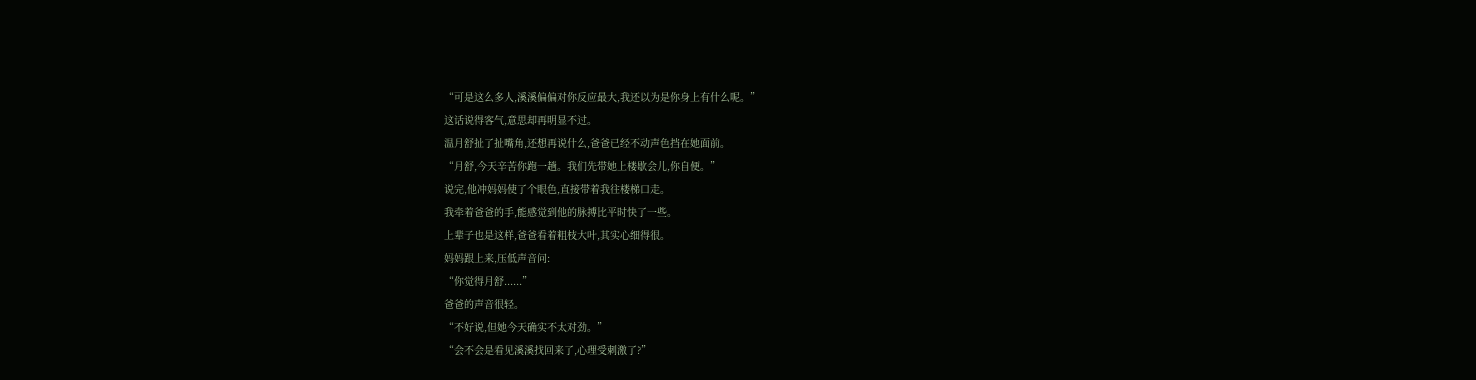“可是这么多人,溪溪偏偏对你反应最大,我还以为是你身上有什么呢。”
这话说得客气,意思却再明显不过。
温月舒扯了扯嘴角,还想再说什么,爸爸已经不动声色挡在她面前。
“月舒,今天辛苦你跑一趟。我们先带她上楼歇会儿,你自便。”
说完,他冲妈妈使了个眼色,直接带着我往楼梯口走。
我牵着爸爸的手,能感觉到他的脉搏比平时快了一些。
上辈子也是这样,爸爸看着粗枝大叶,其实心细得很。
妈妈跟上来,压低声音问:
“你觉得月舒......”
爸爸的声音很轻。
“不好说,但她今天确实不太对劲。”
“会不会是看见溪溪找回来了,心理受刺激了?”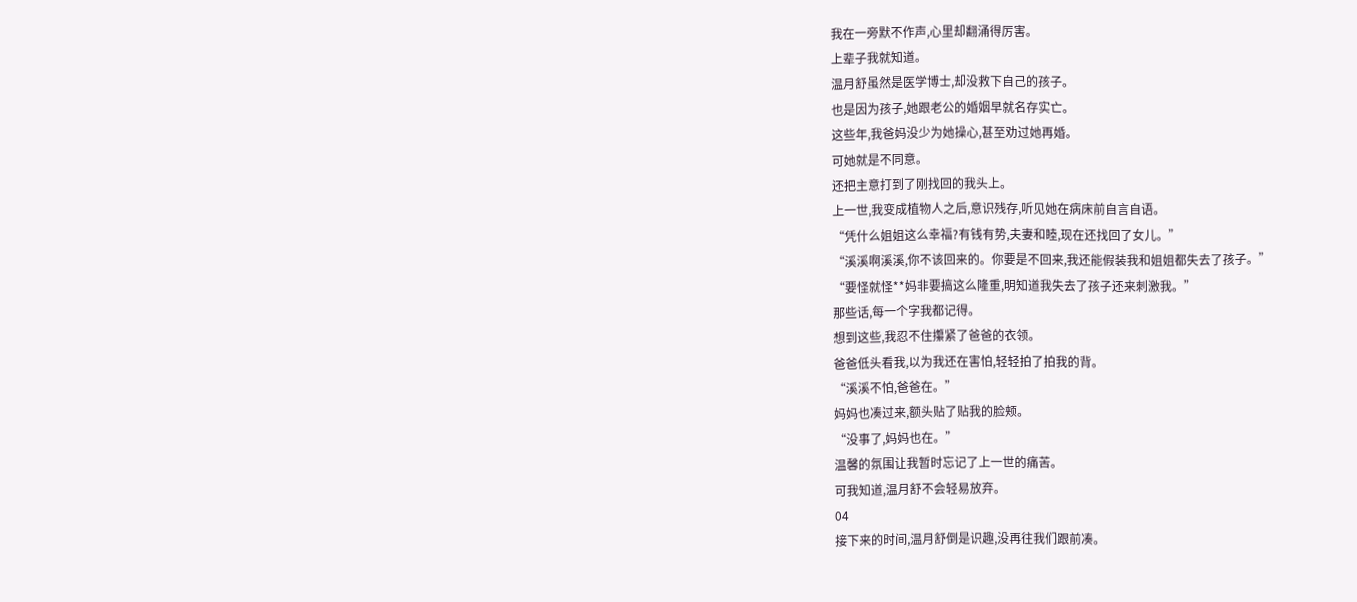我在一旁默不作声,心里却翻涌得厉害。
上辈子我就知道。
温月舒虽然是医学博士,却没救下自己的孩子。
也是因为孩子,她跟老公的婚姻早就名存实亡。
这些年,我爸妈没少为她操心,甚至劝过她再婚。
可她就是不同意。
还把主意打到了刚找回的我头上。
上一世,我变成植物人之后,意识残存,听见她在病床前自言自语。
“凭什么姐姐这么幸福?有钱有势,夫妻和睦,现在还找回了女儿。”
“溪溪啊溪溪,你不该回来的。你要是不回来,我还能假装我和姐姐都失去了孩子。”
“要怪就怪**妈非要搞这么隆重,明知道我失去了孩子还来刺激我。”
那些话,每一个字我都记得。
想到这些,我忍不住攥紧了爸爸的衣领。
爸爸低头看我,以为我还在害怕,轻轻拍了拍我的背。
“溪溪不怕,爸爸在。”
妈妈也凑过来,额头贴了贴我的脸颊。
“没事了,妈妈也在。”
温馨的氛围让我暂时忘记了上一世的痛苦。
可我知道,温月舒不会轻易放弃。
04
接下来的时间,温月舒倒是识趣,没再往我们跟前凑。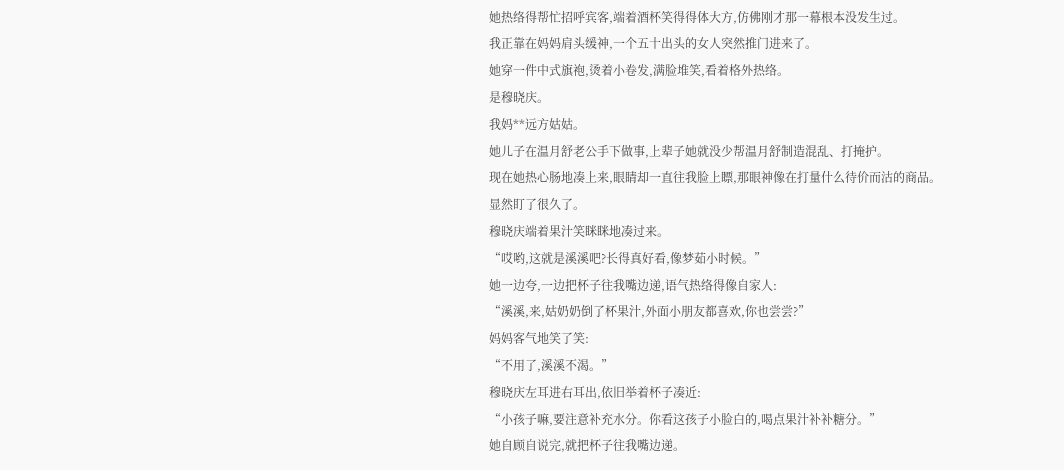她热络得帮忙招呼宾客,端着酒杯笑得得体大方,仿佛刚才那一幕根本没发生过。
我正靠在妈妈肩头缓神,一个五十出头的女人突然推门进来了。
她穿一件中式旗袍,烫着小卷发,满脸堆笑,看着格外热络。
是穆晓庆。
我妈**远方姑姑。
她儿子在温月舒老公手下做事,上辈子她就没少帮温月舒制造混乱、打掩护。
现在她热心肠地凑上来,眼睛却一直往我脸上瞟,那眼神像在打量什么待价而沽的商品。
显然盯了很久了。
穆晓庆端着果汁笑眯眯地凑过来。
“哎哟,这就是溪溪吧?长得真好看,像梦茹小时候。”
她一边夸,一边把杯子往我嘴边递,语气热络得像自家人:
“溪溪,来,姑奶奶倒了杯果汁,外面小朋友都喜欢,你也尝尝?”
妈妈客气地笑了笑:
“不用了,溪溪不渴。”
穆晓庆左耳进右耳出,依旧举着杯子凑近:
“小孩子嘛,要注意补充水分。你看这孩子小脸白的,喝点果汁补补糖分。”
她自顾自说完,就把杯子往我嘴边递。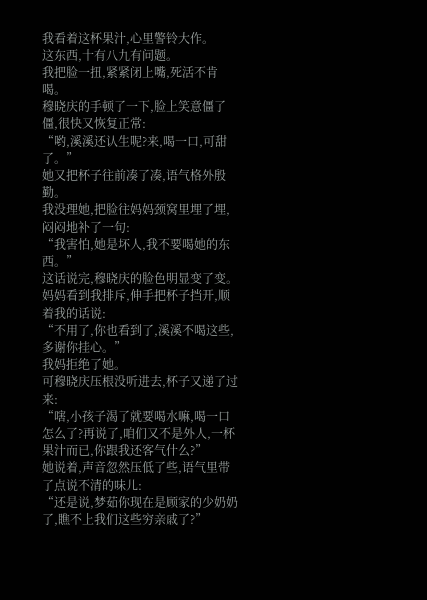我看着这杯果汁,心里警铃大作。
这东西,十有八九有问题。
我把脸一扭,紧紧闭上嘴,死活不肯喝。
穆晓庆的手顿了一下,脸上笑意僵了僵,很快又恢复正常:
“哟,溪溪还认生呢?来,喝一口,可甜了。”
她又把杯子往前凑了凑,语气格外殷勤。
我没理她,把脸往妈妈颈窝里埋了埋,闷闷地补了一句:
“我害怕,她是坏人,我不要喝她的东西。”
这话说完,穆晓庆的脸色明显变了变。
妈妈看到我排斥,伸手把杯子挡开,顺着我的话说:
“不用了,你也看到了,溪溪不喝这些,多谢你挂心。”
我妈拒绝了她。
可穆晓庆压根没听进去,杯子又递了过来:
“嗐,小孩子渴了就要喝水嘛,喝一口怎么了?再说了,咱们又不是外人,一杯果汁而已,你跟我还客气什么?”
她说着,声音忽然压低了些,语气里带了点说不清的味儿:
“还是说,梦茹你现在是顾家的少奶奶了,瞧不上我们这些穷亲戚了?”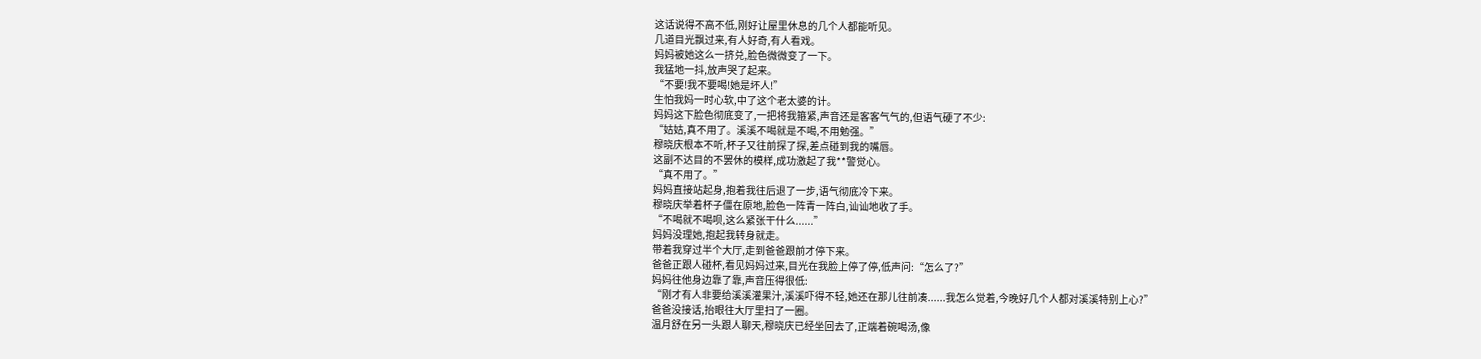这话说得不高不低,刚好让屋里休息的几个人都能听见。
几道目光飘过来,有人好奇,有人看戏。
妈妈被她这么一挤兑,脸色微微变了一下。
我猛地一抖,放声哭了起来。
“不要!我不要喝!她是坏人!”
生怕我妈一时心软,中了这个老太婆的计。
妈妈这下脸色彻底变了,一把将我箍紧,声音还是客客气气的,但语气硬了不少:
“姑姑,真不用了。溪溪不喝就是不喝,不用勉强。”
穆晓庆根本不听,杯子又往前探了探,差点碰到我的嘴唇。
这副不达目的不罢休的模样,成功激起了我**警觉心。
“真不用了。”
妈妈直接站起身,抱着我往后退了一步,语气彻底冷下来。
穆晓庆举着杯子僵在原地,脸色一阵青一阵白,讪讪地收了手。
“不喝就不喝呗,这么紧张干什么......”
妈妈没理她,抱起我转身就走。
带着我穿过半个大厅,走到爸爸跟前才停下来。
爸爸正跟人碰杯,看见妈妈过来,目光在我脸上停了停,低声问:“怎么了?”
妈妈往他身边靠了靠,声音压得很低:
“刚才有人非要给溪溪灌果汁,溪溪吓得不轻,她还在那儿往前凑......我怎么觉着,今晚好几个人都对溪溪特别上心?”
爸爸没接话,抬眼往大厅里扫了一圈。
温月舒在另一头跟人聊天,穆晓庆已经坐回去了,正端着碗喝汤,像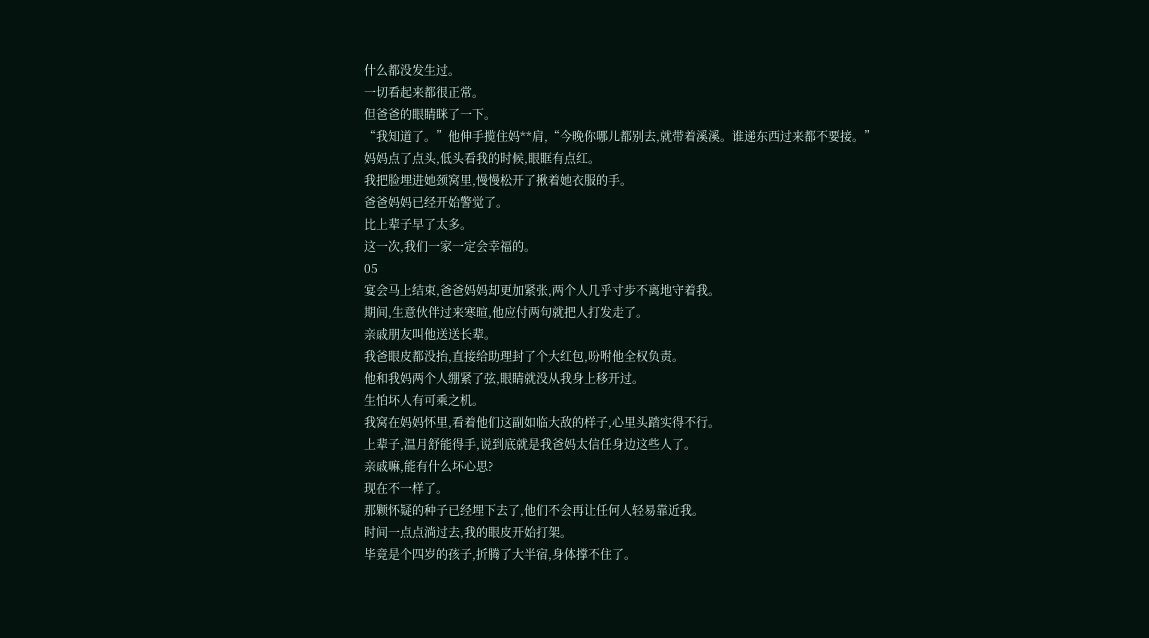什么都没发生过。
一切看起来都很正常。
但爸爸的眼睛眯了一下。
“我知道了。”他伸手揽住妈**肩,“今晚你哪儿都别去,就带着溪溪。谁递东西过来都不要接。”
妈妈点了点头,低头看我的时候,眼眶有点红。
我把脸埋进她颈窝里,慢慢松开了揪着她衣服的手。
爸爸妈妈已经开始警觉了。
比上辈子早了太多。
这一次,我们一家一定会幸福的。
05
宴会马上结束,爸爸妈妈却更加紧张,两个人几乎寸步不离地守着我。
期间,生意伙伴过来寒暄,他应付两句就把人打发走了。
亲戚朋友叫他送送长辈。
我爸眼皮都没抬,直接给助理封了个大红包,吩咐他全权负责。
他和我妈两个人绷紧了弦,眼睛就没从我身上移开过。
生怕坏人有可乘之机。
我窝在妈妈怀里,看着他们这副如临大敌的样子,心里头踏实得不行。
上辈子,温月舒能得手,说到底就是我爸妈太信任身边这些人了。
亲戚嘛,能有什么坏心思?
现在不一样了。
那颗怀疑的种子已经埋下去了,他们不会再让任何人轻易靠近我。
时间一点点淌过去,我的眼皮开始打架。
毕竟是个四岁的孩子,折腾了大半宿,身体撑不住了。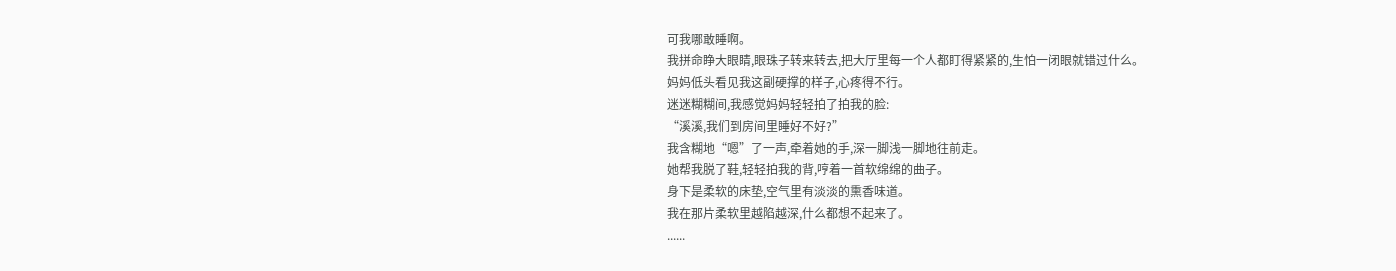可我哪敢睡啊。
我拼命睁大眼睛,眼珠子转来转去,把大厅里每一个人都盯得紧紧的,生怕一闭眼就错过什么。
妈妈低头看见我这副硬撑的样子,心疼得不行。
迷迷糊糊间,我感觉妈妈轻轻拍了拍我的脸:
“溪溪,我们到房间里睡好不好?”
我含糊地“嗯”了一声,牵着她的手,深一脚浅一脚地往前走。
她帮我脱了鞋,轻轻拍我的背,哼着一首软绵绵的曲子。
身下是柔软的床垫,空气里有淡淡的熏香味道。
我在那片柔软里越陷越深,什么都想不起来了。
......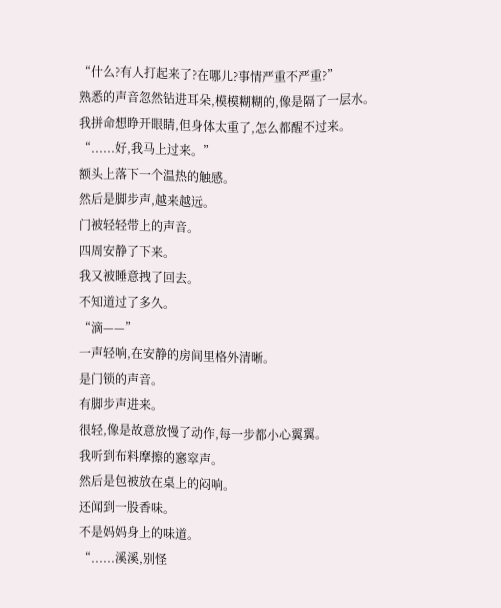“什么?有人打起来了?在哪儿?事情严重不严重?”
熟悉的声音忽然钻进耳朵,模模糊糊的,像是隔了一层水。
我拼命想睁开眼睛,但身体太重了,怎么都醒不过来。
“......好,我马上过来。”
额头上落下一个温热的触感。
然后是脚步声,越来越远。
门被轻轻带上的声音。
四周安静了下来。
我又被睡意拽了回去。
不知道过了多久。
“滴——”
一声轻响,在安静的房间里格外清晰。
是门锁的声音。
有脚步声进来。
很轻,像是故意放慢了动作,每一步都小心翼翼。
我听到布料摩擦的窸窣声。
然后是包被放在桌上的闷响。
还闻到一股香味。
不是妈妈身上的味道。
“......溪溪,别怪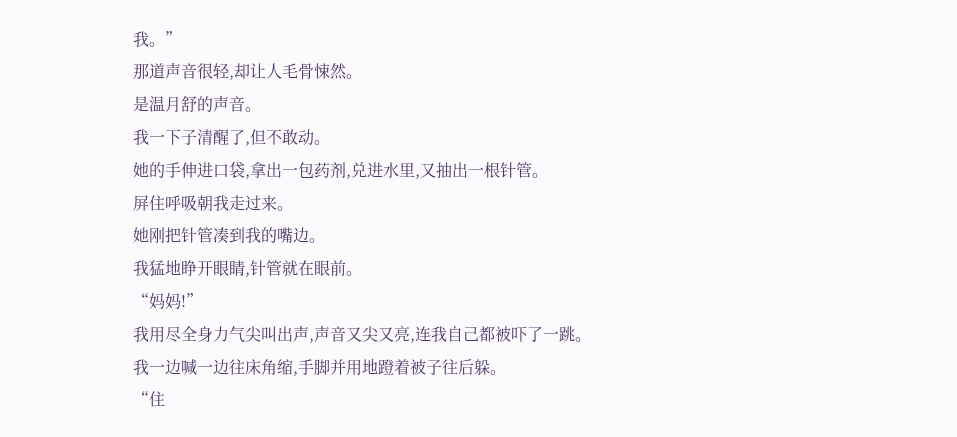我。”
那道声音很轻,却让人毛骨悚然。
是温月舒的声音。
我一下子清醒了,但不敢动。
她的手伸进口袋,拿出一包药剂,兑进水里,又抽出一根针管。
屏住呼吸朝我走过来。
她刚把针管凑到我的嘴边。
我猛地睁开眼睛,针管就在眼前。
“妈妈!”
我用尽全身力气尖叫出声,声音又尖又亮,连我自己都被吓了一跳。
我一边喊一边往床角缩,手脚并用地蹬着被子往后躲。
“住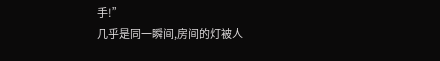手!”
几乎是同一瞬间,房间的灯被人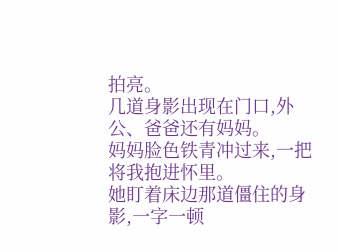拍亮。
几道身影出现在门口,外公、爸爸还有妈妈。
妈妈脸色铁青冲过来,一把将我抱进怀里。
她盯着床边那道僵住的身影,一字一顿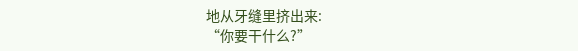地从牙缝里挤出来:
“你要干什么?”